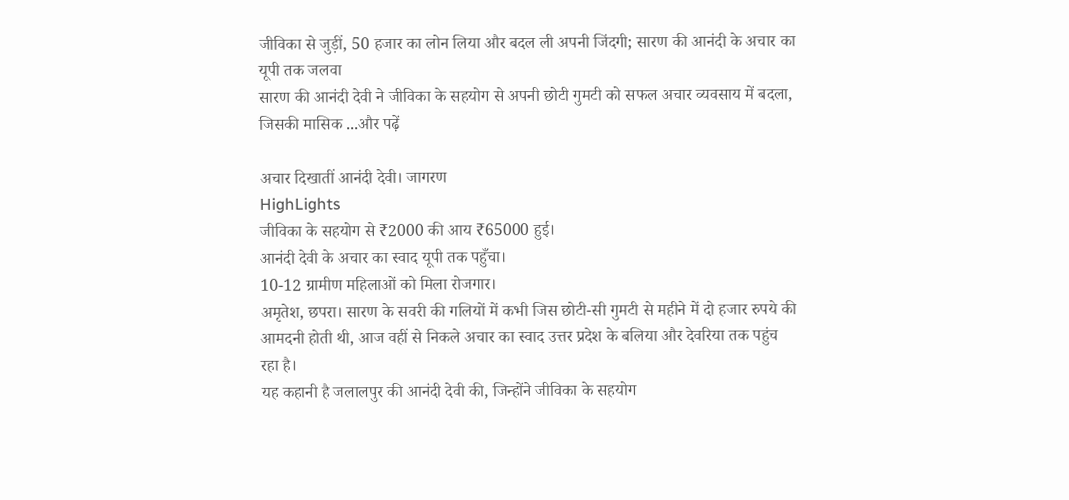जीविका से जुड़ीं, 50 हजार का लोन लिया और बदल ली अपनी जिंदगी; सारण की आनंदी के अचार का यूपी तक जलवा
सारण की आनंदी देवी ने जीविका के सहयोग से अपनी छोटी गुमटी को सफल अचार व्यवसाय में बदला, जिसकी मासिक ...और पढ़ें

अचार दिखातीं आनंदी देवी। जागरण
HighLights
जीविका के सहयोग से ₹2000 की आय ₹65000 हुई।
आनंदी देवी के अचार का स्वाद यूपी तक पहुँचा।
10-12 ग्रामीण महिलाओं को मिला रोजगार।
अमृतेश, छपरा। सारण के सवरी की गलियों में कभी जिस छोटी-सी गुमटी से महीने में दो हजार रुपये की आमदनी होती थी, आज वहीं से निकले अचार का स्वाद उत्तर प्रदेश के बलिया और देवरिया तक पहुंच रहा है।
यह कहानी है जलालपुर की आनंदी देवी की, जिन्होंने जीविका के सहयोग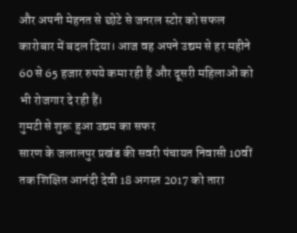और अपनी मेहनत से छोटे से जनरल स्टोर को सफल कारोबार में बदल दिया। आज वह अपने उद्यम से हर महीने 60 से 65 हजार रुपये कमा रही हैं और दूसरी महिलाओं को भी रोजगार दे रही हैं।
गुमटी से शुरू हुआ उद्यम का सफर
सारण के जलालपुर प्रखंड की सवरी पंचायत निवासी 10वीं तक शिक्षित आनंदी देवी 18 अगस्त 2017 को तारा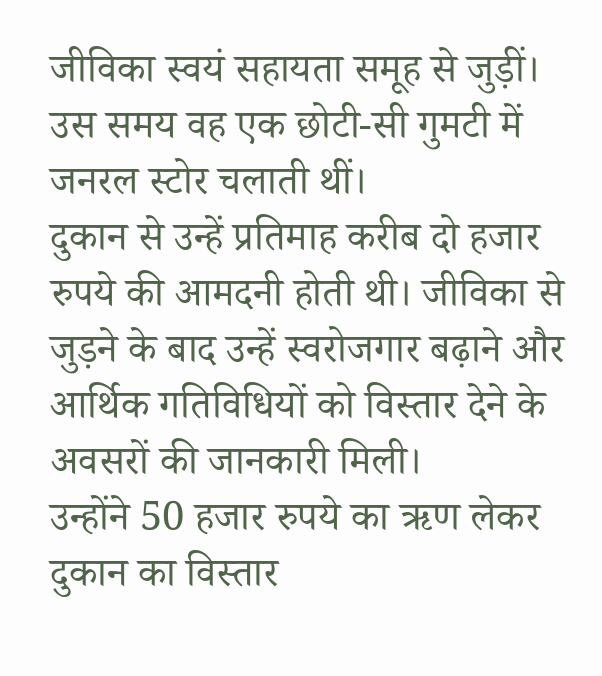जीविका स्वयं सहायता समूह से जुड़ीं। उस समय वह एक छोटी-सी गुमटी में जनरल स्टोर चलाती थीं।
दुकान से उन्हें प्रतिमाह करीब दो हजार रुपये की आमदनी होती थी। जीविका से जुड़ने के बाद उन्हें स्वरोजगार बढ़ाने और आर्थिक गतिविधियों को विस्तार देने के अवसरों की जानकारी मिली।
उन्होंने 50 हजार रुपये का ऋण लेकर दुकान का विस्तार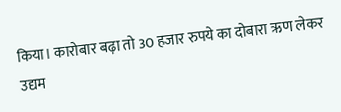किया। कारोबार बढ़ा तो 30 हजार रुपये का दोबारा ऋण लेकर उद्यम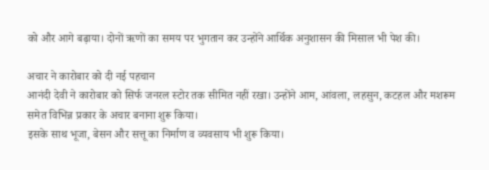को और आगे बढ़ाया। दोनों ऋणों का समय पर भुगतान कर उन्होंने आर्थिक अनुशासन की मिसाल भी पेश की।

अचार ने कारोबार को दी नई पहचान
आनंदी देवी ने कारोबार को सिर्फ जनरल स्टोर तक सीमित नहीं रखा। उन्होंने आम, आंवला, लहसुन, कटहल और मशरूम समेत विभिन्न प्रकार के अचार बनाना शुरू किया।
इसके साथ भूजा, बेसन और सत्तू का निर्माण व व्यवसाय भी शुरू किया।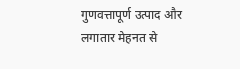गुणवत्तापूर्ण उत्पाद और लगातार मेहनत से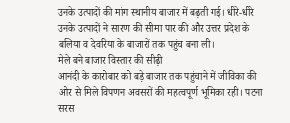उनके उत्पादों की मांग स्थानीय बाजार में बढ़ती गई। धीरे-धीरे उनके उत्पादों ने सारण की सीमा पार की और उत्तर प्रदेश के बलिया व देवरिया के बाजारों तक पहुंच बना ली।
मेले बने बाजार विस्तार की सीढ़ी
आनंदी के कारोबार को बड़े बाजार तक पहुंचाने में जीविका की ओर से मिले विपणन अवसरों की महत्वपूर्ण भूमिका रही। पटना सरस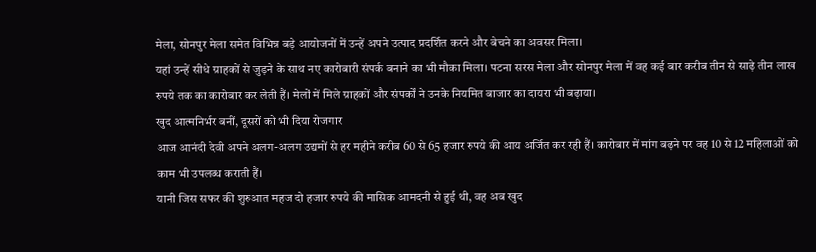मेला, सोनपुर मेला समेत विभिन्न बड़े आयोजनों में उन्हें अपने उत्पाद प्रदर्शित करने और बेचने का अवसर मिला।
यहां उन्हें सीधे ग्राहकों से जुड़ने के साथ नए कारोबारी संपर्क बनाने का भी मौका मिला। पटना सरस मेला और सोनपुर मेला में वह कई बार करीब तीन से साढ़े तीन लाख रुपये तक का कारोबार कर लेती हैं। मेलों में मिले ग्राहकों और संपर्कों ने उनके नियमित बाजार का दायरा भी बढ़ाया।
खुद आत्मनिर्भर बनीं, दूसरों को भी दिया रोजगार
आज आनंदी देवी अपने अलग-अलग उद्यमों से हर महीने करीब 60 से 65 हजार रुपये की आय अर्जित कर रही हैं। कारोबार में मांग बढ़ने पर वह 10 से 12 महिलाओं को काम भी उपलब्ध कराती हैं।
यानी जिस सफर की शुरुआत महज दो हजार रुपये की मासिक आमदनी से हुई थी, वह अब खुद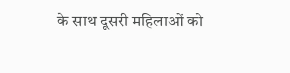के साथ दूसरी महिलाओं को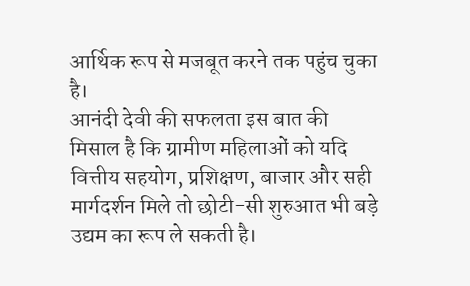आर्थिक रूप से मजबूत करने तक पहुंच चुका है।
आनंदी देवी की सफलता इस बात की मिसाल है कि ग्रामीण महिलाओं को यदि वित्तीय सहयोग, प्रशिक्षण, बाजार और सही मार्गदर्शन मिले तो छोटी-सी शुरुआत भी बड़े उद्यम का रूप ले सकती है।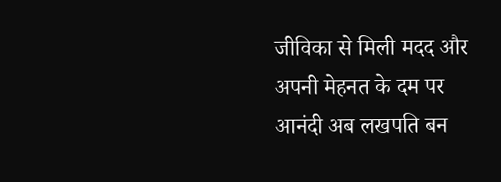जीविका से मिली मदद और अपनी मेहनत के दम पर आनंदी अब लखपति बन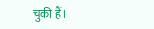चुकी हैं।